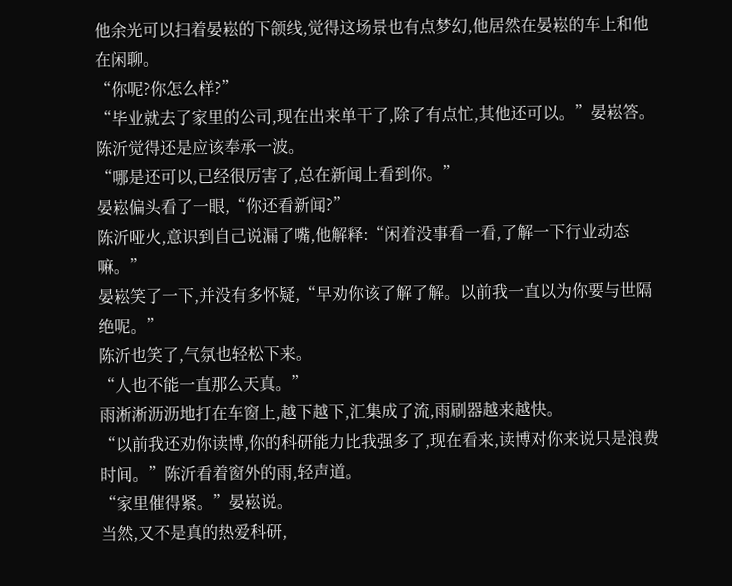他余光可以扫着晏崧的下颌线,觉得这场景也有点梦幻,他居然在晏崧的车上和他在闲聊。
“你呢?你怎么样?”
“毕业就去了家里的公司,现在出来单干了,除了有点忙,其他还可以。”晏崧答。
陈沂觉得还是应该奉承一波。
“哪是还可以,已经很厉害了,总在新闻上看到你。”
晏崧偏头看了一眼,“你还看新闻?”
陈沂哑火,意识到自己说漏了嘴,他解释:“闲着没事看一看,了解一下行业动态嘛。”
晏崧笑了一下,并没有多怀疑,“早劝你该了解了解。以前我一直以为你要与世隔绝呢。”
陈沂也笑了,气氛也轻松下来。
“人也不能一直那么天真。”
雨淅淅沥沥地打在车窗上,越下越下,汇集成了流,雨刷器越来越快。
“以前我还劝你读博,你的科研能力比我强多了,现在看来,读博对你来说只是浪费时间。”陈沂看着窗外的雨,轻声道。
“家里催得紧。”晏崧说。
当然,又不是真的热爱科研,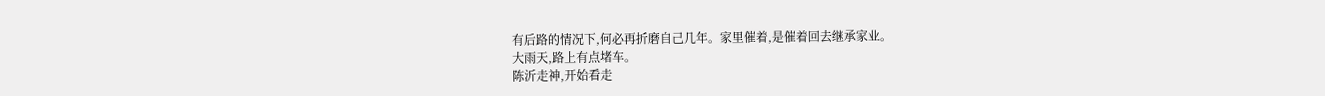有后路的情况下,何必再折磨自己几年。家里催着,是催着回去继承家业。
大雨天,路上有点堵车。
陈沂走神,开始看走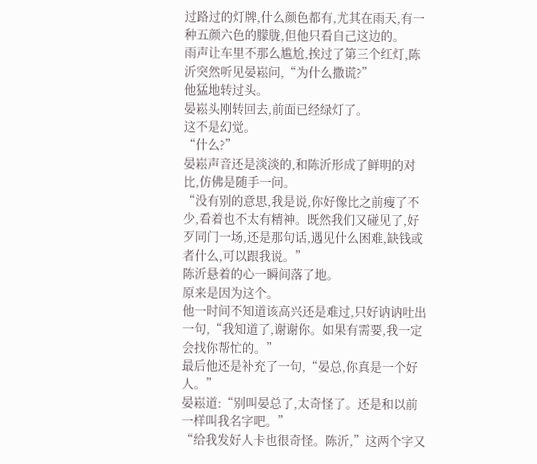过路过的灯牌,什么颜色都有,尤其在雨天,有一种五颜六色的朦胧,但他只看自己这边的。
雨声让车里不那么尴尬,挨过了第三个红灯,陈沂突然听见晏崧问,“为什么撒谎?”
他猛地转过头。
晏崧头刚转回去,前面已经绿灯了。
这不是幻觉。
“什么?”
晏崧声音还是淡淡的,和陈沂形成了鲜明的对比,仿佛是随手一问。
“没有别的意思,我是说,你好像比之前瘦了不少,看着也不太有精神。既然我们又碰见了,好歹同门一场,还是那句话,遇见什么困难,缺钱或者什么,可以跟我说。”
陈沂悬着的心一瞬间落了地。
原来是因为这个。
他一时间不知道该高兴还是难过,只好讷讷吐出一句,“我知道了,谢谢你。如果有需要,我一定会找你帮忙的。”
最后他还是补充了一句,“晏总,你真是一个好人。”
晏崧道:“别叫晏总了,太奇怪了。还是和以前一样叫我名字吧。”
“给我发好人卡也很奇怪。陈沂,”这两个字又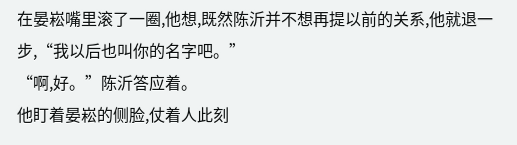在晏崧嘴里滚了一圈,他想,既然陈沂并不想再提以前的关系,他就退一步,“我以后也叫你的名字吧。”
“啊,好。”陈沂答应着。
他盯着晏崧的侧脸,仗着人此刻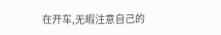在开车,无暇注意自己的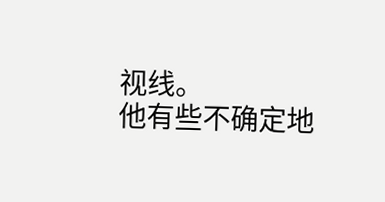视线。
他有些不确定地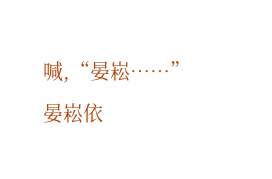喊,“晏崧……”
晏崧依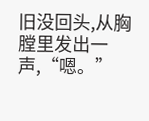旧没回头,从胸膛里发出一声,“嗯。”